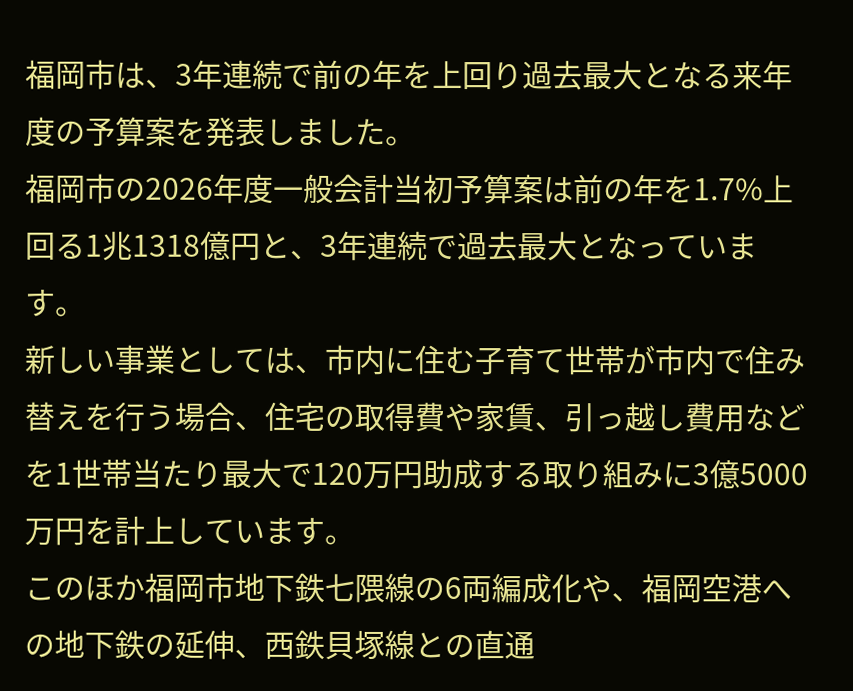福岡市は、3年連続で前の年を上回り過去最大となる来年度の予算案を発表しました。
福岡市の2026年度一般会計当初予算案は前の年を1.7%上回る1兆1318億円と、3年連続で過去最大となっています。
新しい事業としては、市内に住む子育て世帯が市内で住み替えを行う場合、住宅の取得費や家賃、引っ越し費用などを1世帯当たり最大で120万円助成する取り組みに3億5000万円を計上しています。
このほか福岡市地下鉄七隈線の6両編成化や、福岡空港への地下鉄の延伸、西鉄貝塚線との直通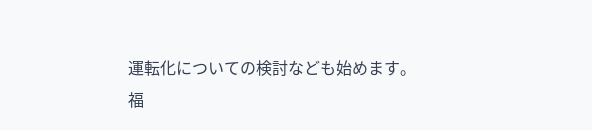運転化についての検討なども始めます。
福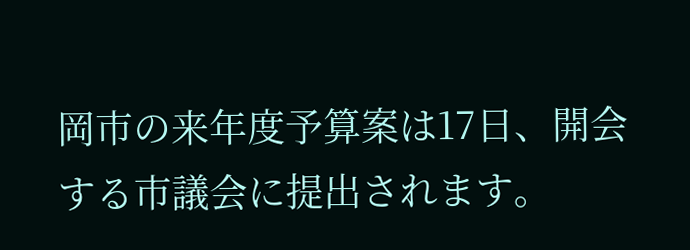岡市の来年度予算案は17日、開会する市議会に提出されます。